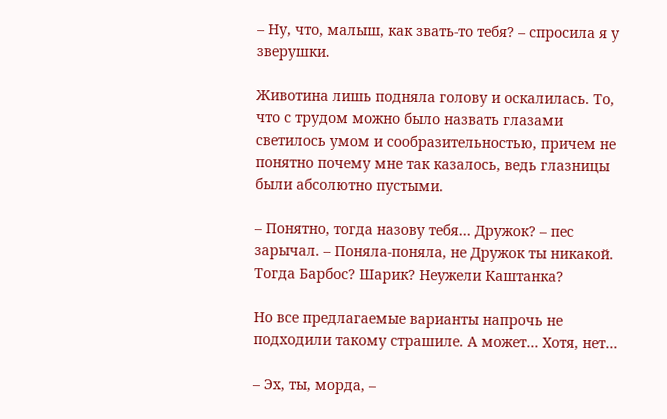– Ну, что, малыш, как звать-то тебя? – спросила я у зверушки.

Животина лишь подняла голову и оскалилась. То, что с трудом можно было назвать глазами светилось умом и сообразительностью, причем не понятно почему мне так казалось, ведь глазницы были абсолютно пустыми.

– Понятно, тогда назову тебя… Дружок? – пес зарычал. – Поняла-поняла, не Дружок ты никакой. Тогда Барбос? Шарик? Неужели Каштанка?

Но все предлагаемые варианты напрочь не подходили такому страшиле. А может… Хотя, нет…

– Эх, ты, морда, –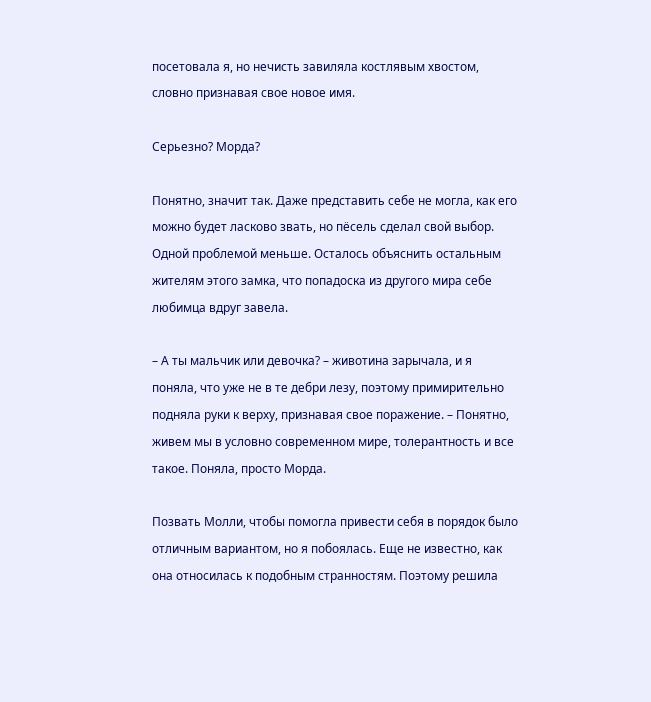посетовала я, но нечисть завиляла костлявым хвостом, словно признавая свое новое имя.

Серьезно? Морда?

Понятно, значит так. Даже представить себе не могла, как его можно будет ласково звать, но пёсель сделал свой выбор. Одной проблемой меньше. Осталось объяснить остальным жителям этого замка, что попадоска из другого мира себе любимца вдруг завела.

– А ты мальчик или девочка? – животина зарычала, и я поняла, что уже не в те дебри лезу, поэтому примирительно подняла руки к верху, признавая свое поражение. – Понятно, живем мы в условно современном мире, толерантность и все такое. Поняла, просто Морда.

Позвать Молли, чтобы помогла привести себя в порядок было отличным вариантом, но я побоялась. Еще не известно, как она относилась к подобным странностям. Поэтому решила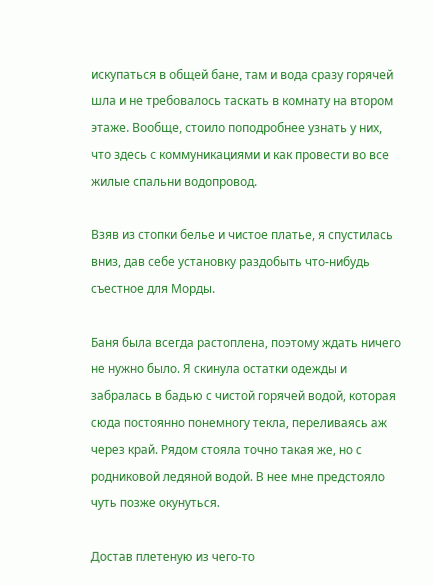искупаться в общей бане, там и вода сразу горячей шла и не требовалось таскать в комнату на втором этаже. Вообще, стоило поподробнее узнать у них, что здесь с коммуникациями и как провести во все жилые спальни водопровод.

Взяв из стопки белье и чистое платье, я спустилась вниз, дав себе установку раздобыть что-нибудь съестное для Морды.

Баня была всегда растоплена, поэтому ждать ничего не нужно было. Я скинула остатки одежды и забралась в бадью с чистой горячей водой, которая сюда постоянно понемногу текла, переливаясь аж через край. Рядом стояла точно такая же, но с родниковой ледяной водой. В нее мне предстояло чуть позже окунуться.

Достав плетеную из чего-то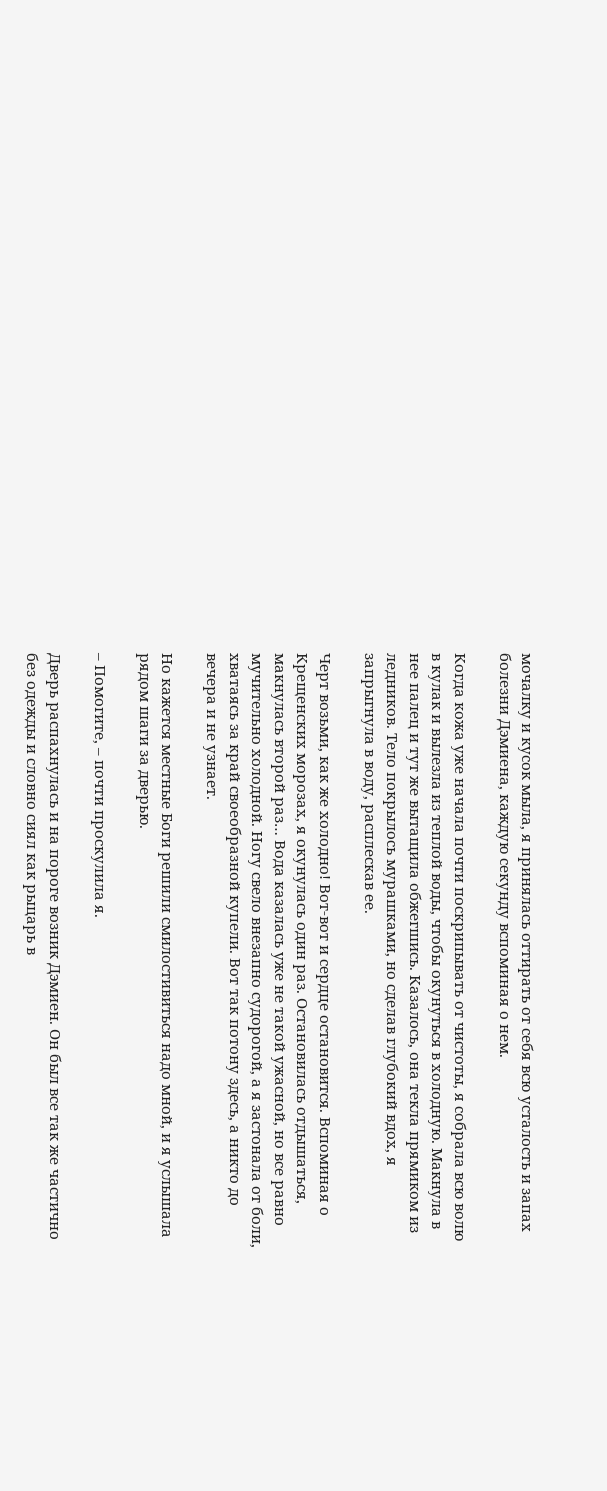мочалку и кусок мыла, я принялась оттирать от себя всю усталость и запах болезни Дэмиена, каждую секунду вспоминая о нем.

Когда кожа уже начала почти поскрипывать от чистоты, я собрала всю волю в кулак и вылезла из теплой воды, чтобы окунуться в холодную. Макнула в нее палец и тут же вытащила обжегшись. Казалось, она текла прямиком из ледников. Тело покрылось мурашками, но сделав глубокий вдох, я запрыгнула в воду, расплескав ее.

Черт возьми, как же холодно! Вот-вот и сердце остановится. Вспоминая о Крещенских морозах, я окунулась один раз. Остановилась отдышаться, макнулась второй раз… Вода казалась уже не такой ужасной, но все равно мучительно холодной. Ногу свело внезапно судорогой, а я застонала от боли, хватаясь за край своеобразной купели. Вот так потону здесь, а никто до вечера и не узнает.

Но кажется местные Боги решили смилостивиться надо мной, и я услышала рядом шаги за дверью.

– Помогите, – почти проскулила я.

Дверь распахнулась и на пороге возник Дэмиен. Он был все так же частично без одежды и словно сиял как рыцарь в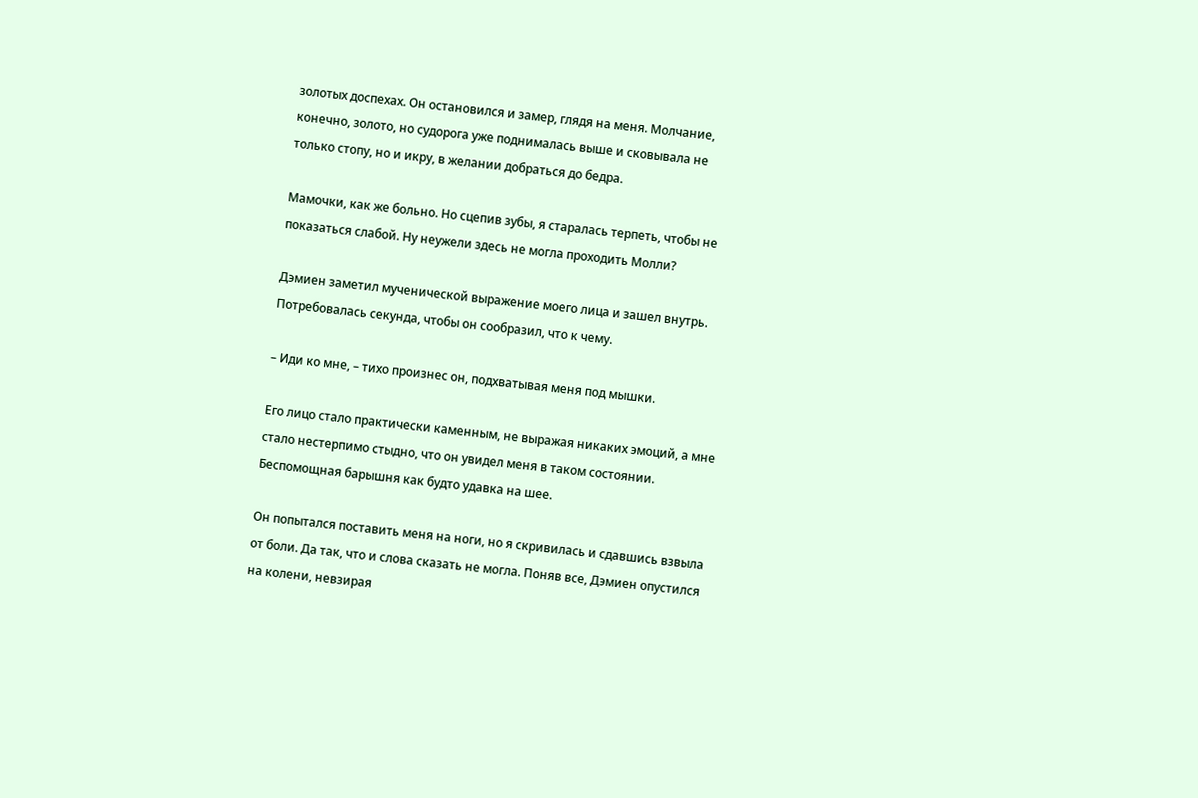золотых доспехах. Он остановился и замер, глядя на меня. Молчание, конечно, золото, но судорога уже поднималась выше и сковывала не только стопу, но и икру, в желании добраться до бедра.

Мамочки, как же больно. Но сцепив зубы, я старалась терпеть, чтобы не показаться слабой. Ну неужели здесь не могла проходить Молли?

Дэмиен заметил мученической выражение моего лица и зашел внутрь. Потребовалась секунда, чтобы он сообразил, что к чему.

– Иди ко мне, – тихо произнес он, подхватывая меня под мышки.

Его лицо стало практически каменным, не выражая никаких эмоций, а мне стало нестерпимо стыдно, что он увидел меня в таком состоянии. Беспомощная барышня как будто удавка на шее.

Он попытался поставить меня на ноги, но я скривилась и сдавшись взвыла от боли. Да так, что и слова сказать не могла. Поняв все, Дэмиен опустился на колени, невзирая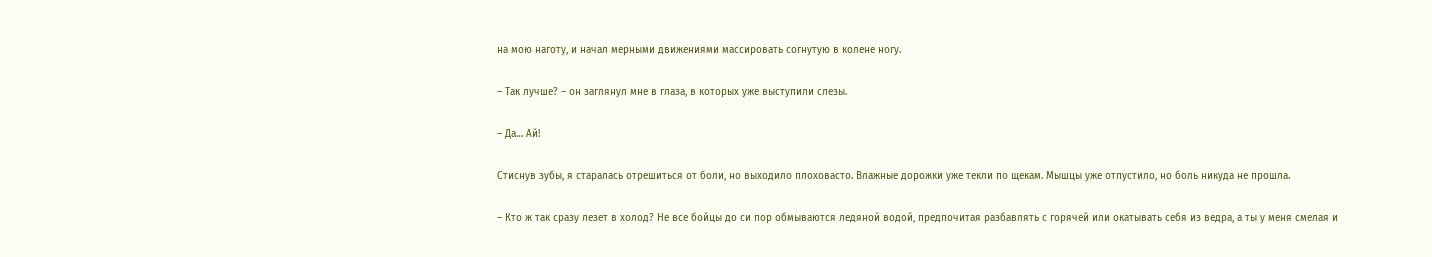на мою наготу, и начал мерными движениями массировать согнутую в колене ногу.

– Так лучше? – он заглянул мне в глаза, в которых уже выступили слезы.

– Да… Ай!

Стиснув зубы, я старалась отрешиться от боли, но выходило плоховасто. Влажные дорожки уже текли по щекам. Мышцы уже отпустило, но боль никуда не прошла.

– Кто ж так сразу лезет в холод? Не все бойцы до си пор обмываются ледяной водой, предпочитая разбавлять с горячей или окатывать себя из ведра, а ты у меня смелая и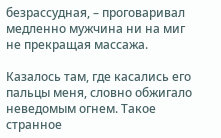безрассудная, – проговаривал медленно мужчина ни на миг не прекращая массажа.

Казалось там, где касались его пальцы меня, словно обжигало неведомым огнем. Такое странное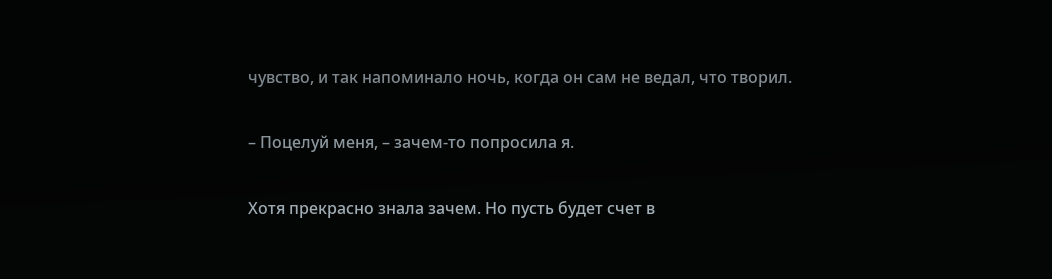чувство, и так напоминало ночь, когда он сам не ведал, что творил.

– Поцелуй меня, – зачем-то попросила я.

Хотя прекрасно знала зачем. Но пусть будет счет в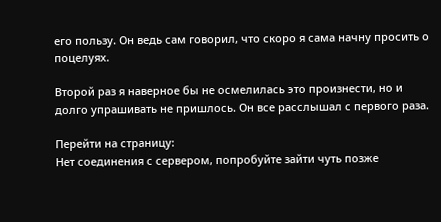его пользу. Он ведь сам говорил, что скоро я сама начну просить о поцелуях.

Второй раз я наверное бы не осмелилась это произнести, но и долго упрашивать не пришлось. Он все расслышал с первого раза.

Перейти на страницу:
Нет соединения с сервером, попробуйте зайти чуть позже